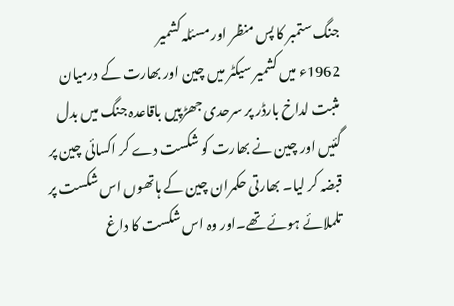جنگ ستمبر کا پس منظر اور مسئلہ کشمیر
1962ء میں کشمیر سیکٹر میں چین اور بھارت کے درمیان مثبت لداخ بارڈر پر سرحدی جھڑپیں باقاعدہ جنگ میں بدل گئیں اور چین نے بھارت کو شکست دے کر اکسائی چین پر قبضہ کر لیا۔ بھارتی حکمران چین کے ہاتھوں اس شکست پر تلملائے ہوئے تھے۔اور وہ اس شکست کا داغ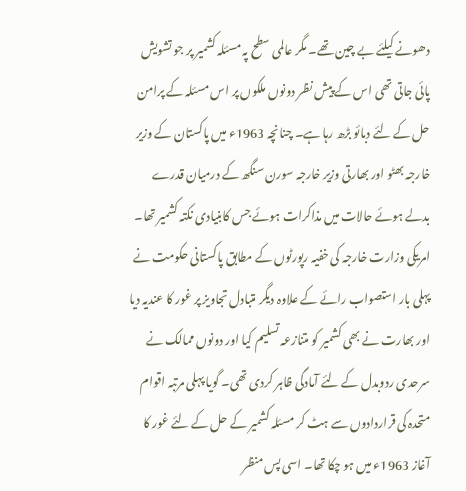دھونے کیلئے بے چین تھے۔ مگر عالمی سطح پہ مسئلہ کشمیر پر جو تشویش پائی جاتی تھی اس کے پیش نظر دونوں ملکوں پر اس مسئلہ کے پرامن حل کے لئے دبائو بڑھ رہا ہے۔ چنانچہ 1963ء میں پاکستان کے وزیر خارجہ بھٹو اور بھارتی وزیر خارجہ سورن سنگھ کے درمیان قدرے بدلے ہوئے حالات میں مذاکرات ہوئے جس کابنیادی نکتہ کشمیر تھا۔ امریکی وزارت خارجہ کی خفیہ رپورٹوں کے مطابق پاکستانی حکومت نے پہلی بار استصواب رائے کے علاوہ دیگر متبادل تجاویز پر غور کا عندیہ دیا اور بھارت نے بھی کشمیر کو متنازعہ تسلیم کیا اور دونوں ممالک نے سرحدی ردوبدل کے لئے آمادگی ظاہر کردی تھی۔ گویا پہلی مرتبہ اقوام متحدہ کی قراردادوں سے ہٹ کر مسئلہ کشمیر کے حل کے لئے غور کا آغاز 1963ء میں ہو چکا تھا۔ اسی پس منظر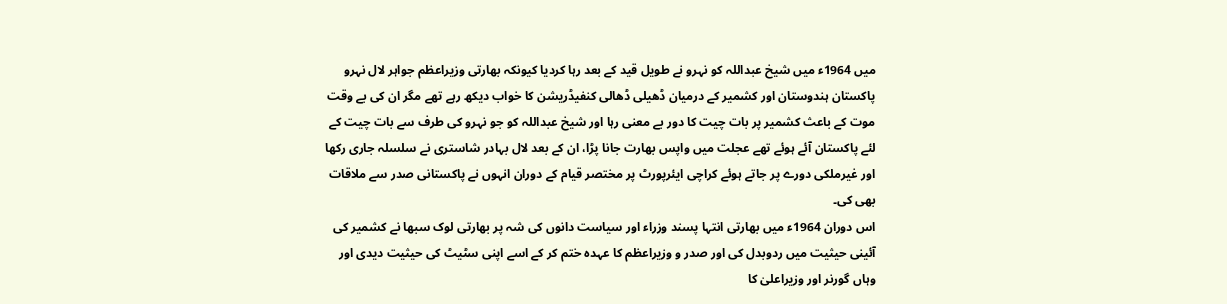میں 1964ء میں شیخ عبداللہ کو نہرو نے طویل قید کے بعد رہا کردیا کیونکہ بھارتی وزیراعظم جواہر لال نہرو پاکستان ہندوستان اور کشمیر کے درمیان ڈھیلی ڈھالی کنفیڈریشن کا خواب دیکھ رہے تھے مگر ان کی بے وقت موت کے باعث کشمیر پر بات چیت کا دور بے معنی رہا اور شیخ عبداللہ کو جو نہرو کی طرف سے بات چیت کے لئے پاکستان آئے ہوئے تھے عجلت میں واپس بھارت جانا پڑا، ان کے بعد لال بہادر شاستری نے سلسلہ جاری رکھا اور غیرملکی دورے پر جاتے ہوئے کراچی ایئرپورٹ پر مختصر قیام کے دوران انہوں نے پاکستانی صدر سے ملاقات بھی کی۔
اس دوران 1964ء میں بھارتی انتہا پسند وزراء اور سیاست دانوں کی شہ پر بھارتی لوک سبھا نے کشمیر کی آئینی حیثیت میں ردوبدل کی اور صدر و وزیراعظم کا عہدہ ختم کر کے اسے اپنی سٹیٹ کی حیثیت دیدی اور وہاں گورنر اور وزیراعلیٰ کا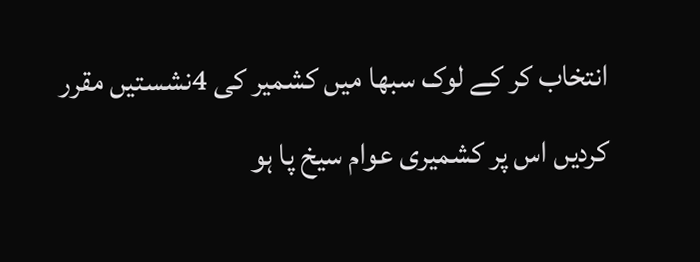انتخاب کر کے لوک سبھا میں کشمیر کی 4نشستیں مقرر کردیں اس پر کشمیری عوام سیخ پا ہو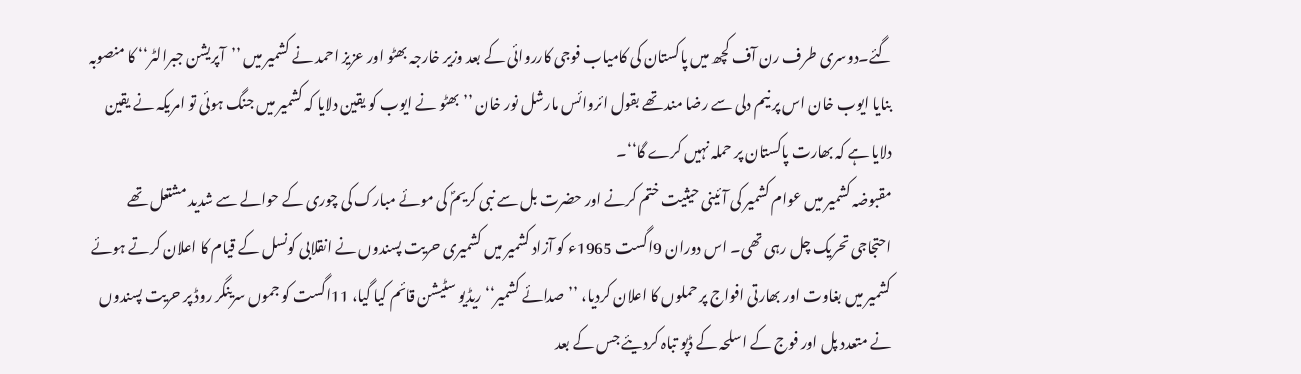گئے۔دوسری طرف رن آف کچھ میں پاکستان کی کامیاب فوجی کارروائی کے بعد وزیر خارجہ بھٹو اور عزیز احمد نے کشمیر میں ’’آپریشن جبرالٹر‘‘ کا منصوبہ بنایا ایوب خان اس پر نیم دلی سے رضا مند تھے بقول ائروائس مارشل نور خان ’’بھٹو نے ایوب کو یقین دلایا کہ کشمیر میں جنگ ہوئی تو امریکہ نے یقین دلایا ہے کہ بھارت پاکستان پر حملہ نہیں کرے گا‘‘۔
مقبوضہ کشمیر میں عوام کشمیر کی آئینی حیثیت ختم کرنے اور حضرت بل سے نبی کریمؐ کی موئے مبارک کی چوری کے حوالے سے شدید مشتعل تھے احتجاجی تحریک چل رہی تھی۔ اس دوران 9اگست 1965ء کو آزاد کشمیر میں کشمیری حریت پسندوں نے انقلابی کونسل کے قیام کا اعلان کرتے ہوئے کشمیر میں بغاوت اور بھارتی افواج پر حملوں کا اعلان کردیا، ’’صدائے کشمیر‘‘ ریڈیو سٹیشن قائم کیا گیا، 11اگست کو جموں سرینگر روڈ پر حریت پسندوں نے متعدد پل اور فوج کے اسلحہ کے ڈپو تباہ کردیئے جس کے بعد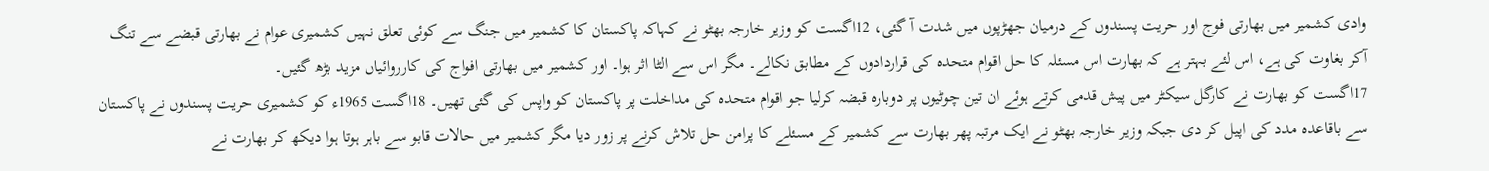وادی کشمیر میں بھارتی فوج اور حریت پسندوں کے درمیان جھڑپوں میں شدت آ گئی، 12اگست کو وزیر خارجہ بھٹو نے کہاکہ پاکستان کا کشمیر میں جنگ سے کوئی تعلق نہیں کشمیری عوام نے بھارتی قبضے سے تنگ آکر بغاوت کی ہے، اس لئے بہتر ہے کہ بھارت اس مسئلہ کا حل اقوام متحدہ کی قراردادوں کے مطابق نکالے۔ مگر اس سے الٹا اثر ہوا۔ اور کشمیر میں بھارتی افواج کی کارروائیاں مزید بڑھ گئیں۔
17اگست کو بھارت نے کارگل سیکٹر میں پیش قدمی کرتے ہوئے ان تین چوٹیوں پر دوبارہ قبضہ کرلیا جو اقوام متحدہ کی مداخلت پر پاکستان کو واپس کی گئی تھیں۔ 18اگست 1965ء کو کشمیری حریت پسندوں نے پاکستان سے باقاعدہ مدد کی اپیل کر دی جبکہ وزیر خارجہ بھٹو نے ایک مرتبہ پھر بھارت سے کشمیر کے مسئلے کا پرامن حل تلاش کرنے پر زور دیا مگر کشمیر میں حالات قابو سے باہر ہوتا ہوا دیکھ کر بھارت نے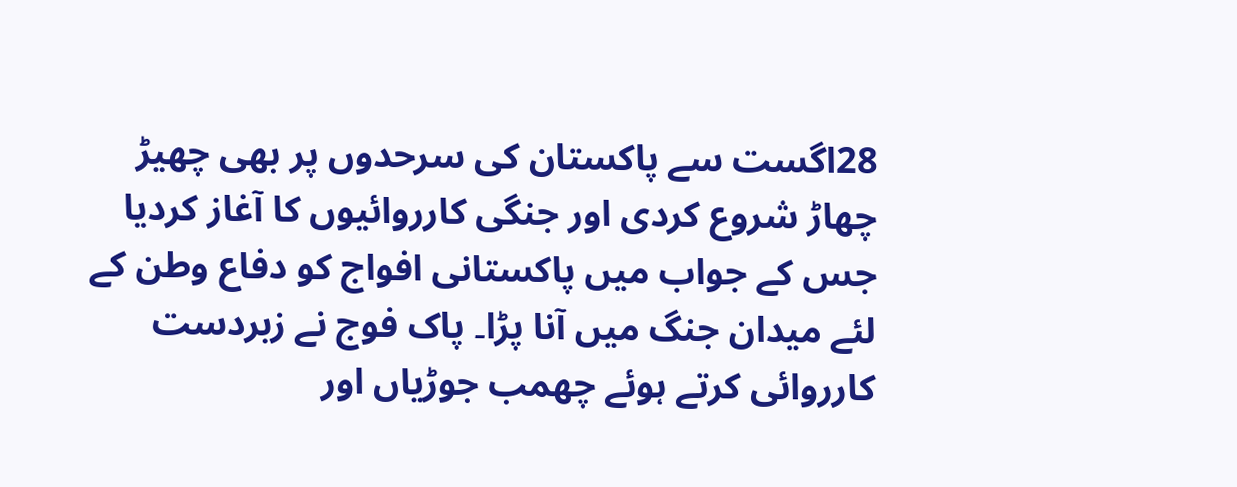28اگست سے پاکستان کی سرحدوں پر بھی چھیڑ چھاڑ شروع کردی اور جنگی کارروائیوں کا آغاز کردیا جس کے جواب میں پاکستانی افواج کو دفاع وطن کے لئے میدان جنگ میں آنا پڑا۔ پاک فوج نے زبردست کارروائی کرتے ہوئے چھمب جوڑیاں اور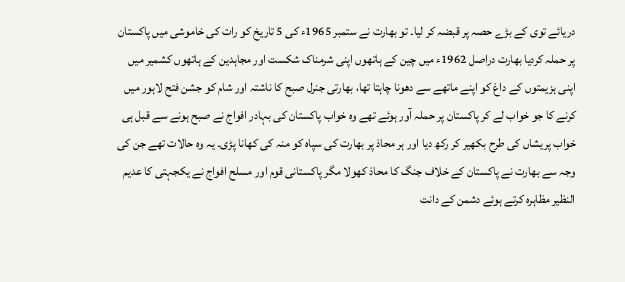دریائے توی کے بڑے حصہ پر قبضہ کر لیا۔ تو بھارت نے ستمبر 1965ء کی 5 تاریخ کو رات کی خاموشی میں پاکستان پر حملہ کردیا بھارت دراصل 1962ء میں چین کے ہاتھوں اپنی شرمناک شکست اور مجاہدین کے ہاتھوں کشمیر میں اپنی ہزیمتوں کے داغ کو اپنے ماتھے سے دھونا چاہتا تھا، بھارتی جنرل صبح کا ناشتہ اور شام کو جشن فتح لاہور میں کرنے کا جو خواب لے کر پاکستان پر حملہ آور ہوئے تھے وہ خواب پاکستان کی بہادر افواج نے صبح ہونے سے قبل ہی خواب پریشاں کی طرح بکھیر کر رکھ دیا اور ہر محاذ پر بھارت کی سپاہ کو منہ کی کھانا پڑی۔ یہ وہ حالات تھے جن کی وجہ سے بھارت نے پاکستان کے خلاف جنگ کا محاذ کھولا مگر پاکستانی قوم اور مسلح افواج نے یکجہتی کا عدیم النظیر مظاہرہ کرتے ہوئے دشمن کے دانت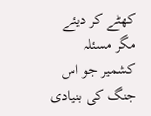کھٹے کر دیئے مگر مسئلہ کشمیر جو اس جنگ کی بنیادی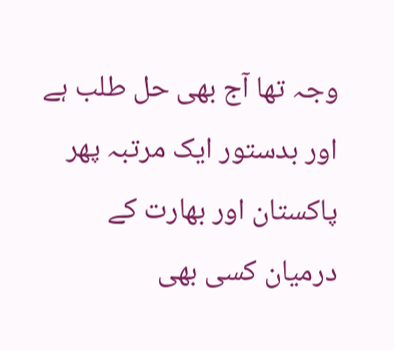وجہ تھا آج بھی حل طلب ہے اور بدستور ایک مرتبہ پھر پاکستان اور بھارت کے درمیان کسی بھی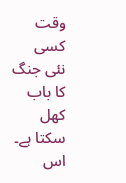وقت کسی نئی جنگ کا باب کھل سکتا ہے۔ اس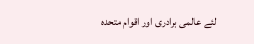لئے عالمی برادری اور اقوام متحدہ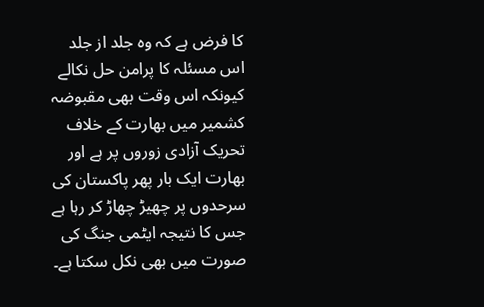کا فرض ہے کہ وہ جلد از جلد اس مسئلہ کا پرامن حل نکالے کیونکہ اس وقت بھی مقبوضہ کشمیر میں بھارت کے خلاف تحریک آزادی زوروں پر ہے اور بھارت ایک بار پھر پاکستان کی سرحدوں پر چھیڑ چھاڑ کر رہا ہے جس کا نتیجہ ایٹمی جنگ کی صورت میں بھی نکل سکتا ہے۔